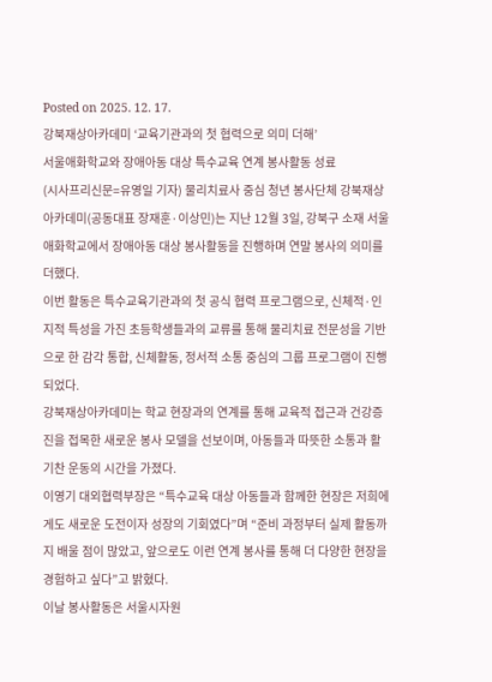Posted on 2025. 12. 17.
강북재상아카데미 ‘교육기관과의 첫 협력으로 의미 더해’
서울애화학교와 장애아동 대상 특수교육 연계 봉사활동 성료
(시사프리신문=유영일 기자) 물리치료사 중심 청년 봉사단체 강북재상아카데미(공동대표 장재훈·이상민)는 지난 12월 3일, 강북구 소재 서울애화학교에서 장애아동 대상 봉사활동을 진행하며 연말 봉사의 의미를 더했다.
이번 활동은 특수교육기관과의 첫 공식 협력 프로그램으로, 신체적·인지적 특성을 가진 초등학생들과의 교류를 통해 물리치료 전문성을 기반으로 한 감각 통합, 신체활동, 정서적 소통 중심의 그룹 프로그램이 진행되었다.
강북재상아카데미는 학교 현장과의 연계를 통해 교육적 접근과 건강증진을 접목한 새로운 봉사 모델을 선보이며, 아동들과 따뜻한 소통과 활기찬 운동의 시간을 가졌다.
이영기 대외협력부장은 “특수교육 대상 아동들과 함께한 현장은 저희에게도 새로운 도전이자 성장의 기회였다”며 “준비 과정부터 실제 활동까지 배울 점이 많았고, 앞으로도 이런 연계 봉사를 통해 더 다양한 현장을 경험하고 싶다”고 밝혔다.
이날 봉사활동은 서울시자원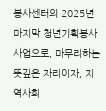봉사센터의 2025년 마지막 청년기획봉사 사업으로, 마무리하는 뜻깊은 자리이자, 지역사회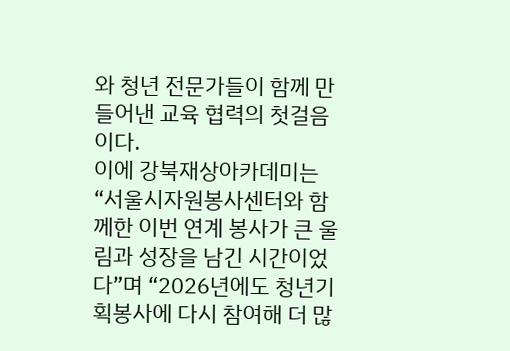와 청년 전문가들이 함께 만들어낸 교육 협력의 첫걸음이다.
이에 강북재상아카데미는 “서울시자원봉사센터와 함께한 이번 연계 봉사가 큰 울림과 성장을 남긴 시간이었다”며 “2026년에도 청년기획봉사에 다시 참여해 더 많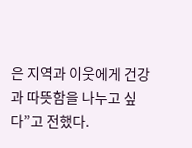은 지역과 이웃에게 건강과 따뜻함을 나누고 싶다”고 전했다.